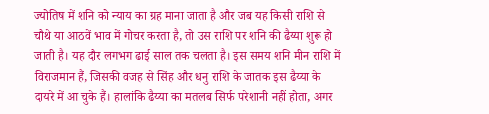ज्योतिष में शनि को न्याय का ग्रह माना जाता है और जब यह किसी राशि से चौथे या आठवें भाव में गोचर करता है, तो उस राशि पर शनि की ढैय्या शुरू हो जाती है। यह दौर लगभग ढाई साल तक चलता है। इस समय शनि मीन राशि में विराजमान हैं, जिसकी वजह से सिंह और धनु राशि के जातक इस ढैय्या के दायरे में आ चुके हैं। हालांकि ढैय्या का मतलब सिर्फ परेशानी नहीं होता, अगर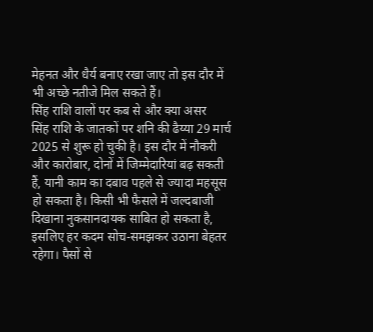मेहनत और धैर्य बनाए रखा जाए तो इस दौर में भी अच्छे नतीजे मिल सकते हैं।
सिंह राशि वालों पर कब से और क्या असर
सिंह राशि के जातकों पर शनि की ढैय्या 29 मार्च 2025 से शुरू हो चुकी है। इस दौर में नौकरी और कारोबार, दोनों में जिम्मेदारियां बढ़ सकती हैं, यानी काम का दबाव पहले से ज्यादा महसूस हो सकता है। किसी भी फैसले में जल्दबाजी दिखाना नुकसानदायक साबित हो सकता है, इसलिए हर कदम सोच-समझकर उठाना बेहतर रहेगा। पैसों से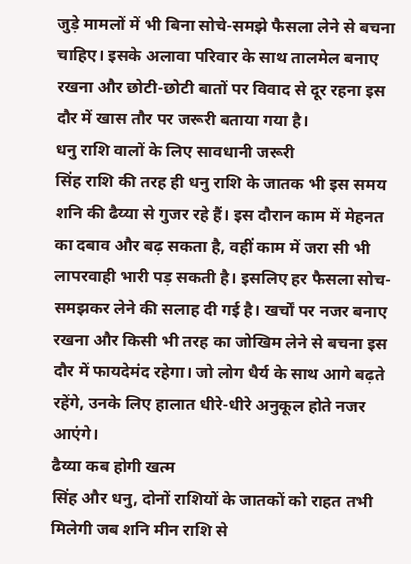जुड़े मामलों में भी बिना सोचे-समझे फैसला लेने से बचना चाहिए। इसके अलावा परिवार के साथ तालमेल बनाए रखना और छोटी-छोटी बातों पर विवाद से दूर रहना इस दौर में खास तौर पर जरूरी बताया गया है।
धनु राशि वालों के लिए सावधानी जरूरी
सिंह राशि की तरह ही धनु राशि के जातक भी इस समय शनि की ढैय्या से गुजर रहे हैं। इस दौरान काम में मेहनत का दबाव और बढ़ सकता है, वहीं काम में जरा सी भी लापरवाही भारी पड़ सकती है। इसलिए हर फैसला सोच-समझकर लेने की सलाह दी गई है। खर्चों पर नजर बनाए रखना और किसी भी तरह का जोखिम लेने से बचना इस दौर में फायदेमंद रहेगा। जो लोग धैर्य के साथ आगे बढ़ते रहेंगे, उनके लिए हालात धीरे-धीरे अनुकूल होते नजर आएंगे।
ढैय्या कब होगी खत्म
सिंह और धनु, दोनों राशियों के जातकों को राहत तभी मिलेगी जब शनि मीन राशि से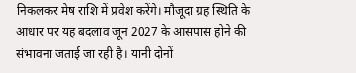निकलकर मेष राशि में प्रवेश करेंगे। मौजूदा ग्रह स्थिति के आधार पर यह बदलाव जून 2027 के आसपास होने की संभावना जताई जा रही है। यानी दोनों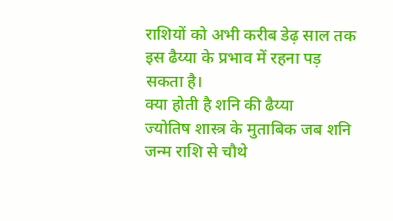राशियों को अभी करीब डेढ़ साल तक इस ढैय्या के प्रभाव में रहना पड़ सकता है।
क्या होती है शनि की ढैय्या
ज्योतिष शास्त्र के मुताबिक जब शनि जन्म राशि से चौथे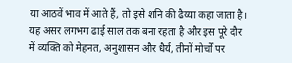या आठवें भाव में आते हैं, तो इसे शनि की ढैय्या कहा जाता है। यह असर लगभग ढाई साल तक बना रहता है और इस पूरे दौर में व्यक्ति को मेहनत, अनुशासन और धैर्य, तीनों मोर्चों पर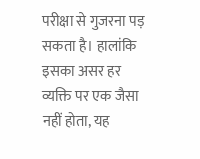परीक्षा से गुजरना पड़ सकता है। हालांकि इसका असर हर व्यक्ति पर एक जैसा नहीं होता, यह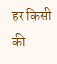हर किसी की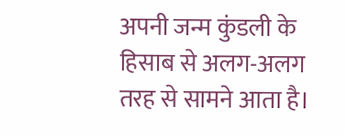अपनी जन्म कुंडली के हिसाब से अलग-अलग तरह से सामने आता है।